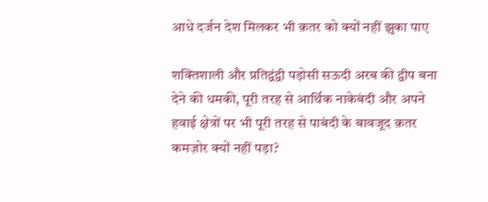आधे दर्जन देश मिलकर भी क़तर को क्यों नहीं झुका पाए

शक्तिशाली और प्रतिद्वंद्वी पड़ोसी सऊदी अरब की द्वीप बना देने की धमकी, पूरी तरह से आर्थिक नाकेबंदी और अपने हवाई क्षेत्रों पर भी पूरी तरह से पाबंदी के बावजूद क़तर कमज़ोर क्यों नहीं पड़ा?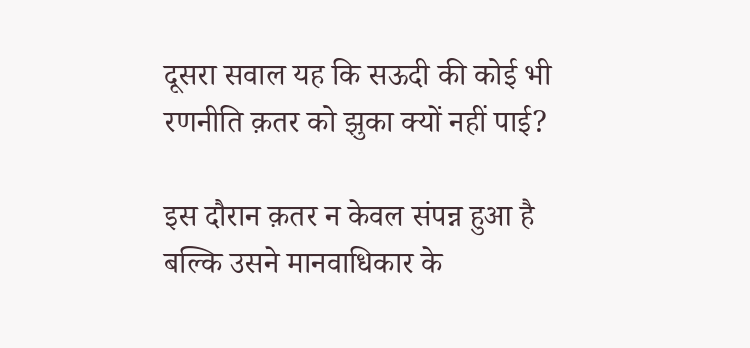दूसरा सवाल यह कि सऊदी की कोई भी रणनीति क़तर को झुका क्यों नहीं पाई?

इस दौरान क़तर न केवल संपन्न हुआ है बल्कि उसने मानवाधिकार के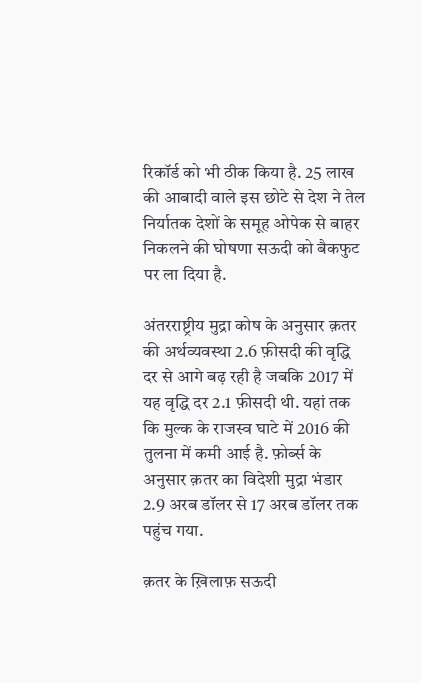रिकॉर्ड को भी ठीक किया है. 25 लाख की आबादी वाले इस छोटे से देश ने तेल निर्यातक देशों के समूह ओपेक से बाहर निकलने की घोषणा सऊदी को बैकफुट पर ला दिया है.

अंतरराष्ट्रीय मुद्रा कोष के अनुसार क़तर की अर्थव्यवस्था 2.6 फ़ीसदी की वृद्धि दर से आगे बढ़ रही है जबकि 2017 में यह वृद्धि दर 2.1 फ़ीसदी थी. यहां तक कि मुल्क के राजस्व घाटे में 2016 की तुलना में कमी आई है. फ़ोर्ब्स के अनुसार क़तर का विदेशी मुद्रा भंडार 2.9 अरब डॉलर से 17 अरब डॉलर तक पहुंच गया.

क़तर के ख़िलाफ़ सऊदी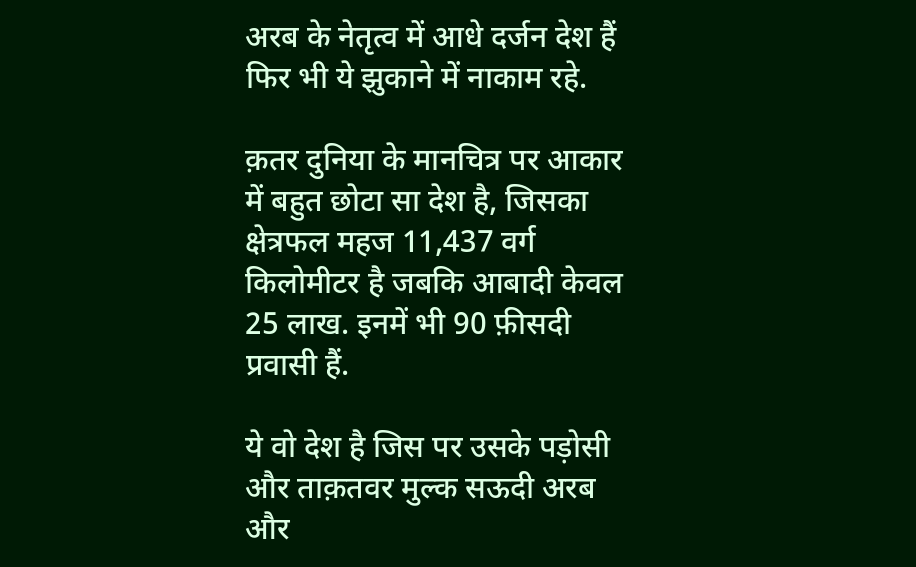अरब के नेतृत्व में आधे दर्जन देश हैं फिर भी ये झुकाने में नाकाम रहे.

क़तर दुनिया के मानचित्र पर आकार में बहुत छोटा सा देश है, जिसका क्षेत्रफल महज 11,437 वर्ग किलोमीटर है जबकि आबादी केवल 25 लाख. इनमें भी 90 फ़ीसदी प्रवासी हैं.

ये वो देश है जिस पर उसके पड़ोसी और ताक़तवर मुल्क सऊदी अरब और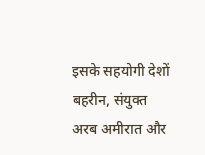इसके सहयोगी देशों बहरीन, संयुक्त अरब अमीरात और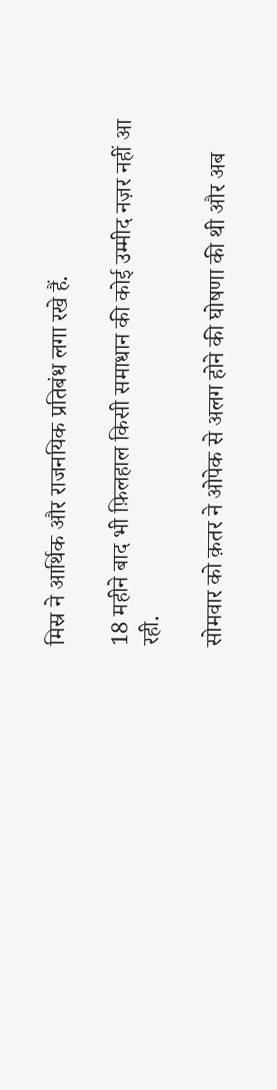मिस्र ने आर्थिक और राजनयिक प्रतिबंध लगा रखे हैं.

18 महीने बाद भी फ़िलहाल किसी समाधान की कोई उम्मीद नज़र नहीं आ रही.

सोमवार को क़तर ने ओपेक से अलग होने की घोषणा की थी और अब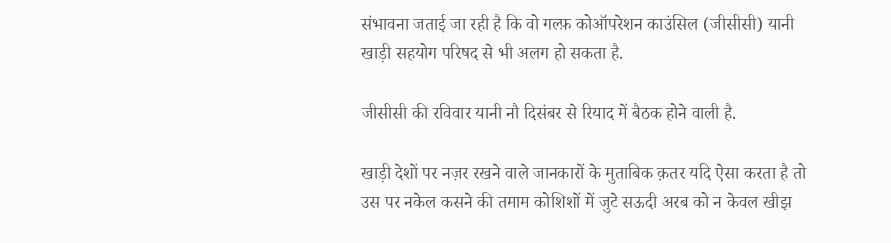संभावना जताई जा रही है कि वो गल्फ़ कोऑपरेशन काउंसिल (जीसीसी) यानी खाड़ी सहयोग परिषद से भी अलग हो सकता है.

जीसीसी की रविवार यानी नौ दिसंबर से रियाद में बैठक होने वाली है.

खाड़ी देशों पर नज़र रखने वाले जानकारों के मुताबिक क़तर यदि ऐसा करता है तो उस पर नकेल कसने की तमाम कोशिशों में जुटे सऊदी अरब को न केवल खीझ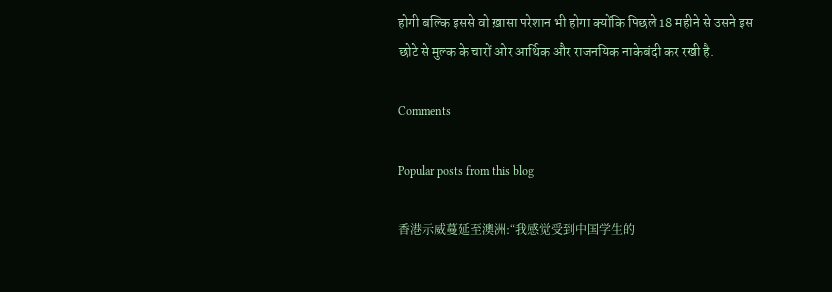होगी बल्कि इससे वो ख़ासा परेशान भी होगा क्योंकि पिछले 18 महीने से उसने इस छोटे से मुल्क के चारों ओर आर्थिक और राजनयिक नाकेबंदी कर रखी है.

Comments

Popular posts from this blog

香港示威蔓延至澳洲:“我感觉受到中国学生的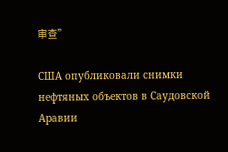审查”

США опубликовали снимки нефтяных объектов в Саудовской Аравии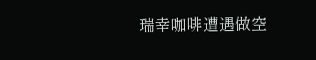瑞幸咖啡遭遇做空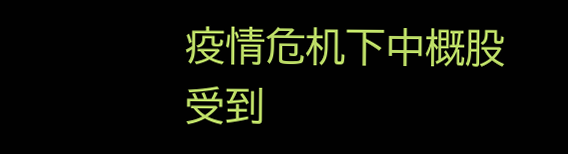疫情危机下中概股受到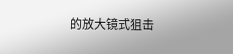的放大镜式狙击